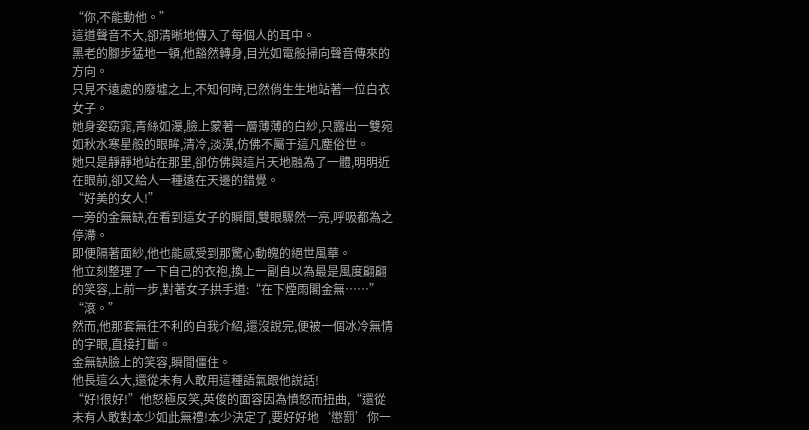“你,不能動他。”
這道聲音不大,卻清晰地傳入了每個人的耳中。
黑老的腳步猛地一頓,他豁然轉身,目光如電般掃向聲音傳來的方向。
只見不遠處的廢墟之上,不知何時,已然俏生生地站著一位白衣女子。
她身姿窈窕,青絲如瀑,臉上蒙著一層薄薄的白紗,只露出一雙宛如秋水寒星般的眼眸,清冷,淡漠,仿佛不屬于這凡塵俗世。
她只是靜靜地站在那里,卻仿佛與這片天地融為了一體,明明近在眼前,卻又給人一種遠在天邊的錯覺。
“好美的女人!”
一旁的金無缺,在看到這女子的瞬間,雙眼驟然一亮,呼吸都為之停滯。
即便隔著面紗,他也能感受到那驚心動魄的絕世風華。
他立刻整理了一下自己的衣袍,換上一副自以為最是風度翩翩的笑容,上前一步,對著女子拱手道:“在下煙雨閣金無……”
“滾。”
然而,他那套無往不利的自我介紹,還沒說完,便被一個冰冷無情的字眼,直接打斷。
金無缺臉上的笑容,瞬間僵住。
他長這么大,還從未有人敢用這種語氣跟他說話!
“好!很好!”他怒極反笑,英俊的面容因為憤怒而扭曲,“還從未有人敢對本少如此無禮!本少決定了,要好好地‘懲罰’你一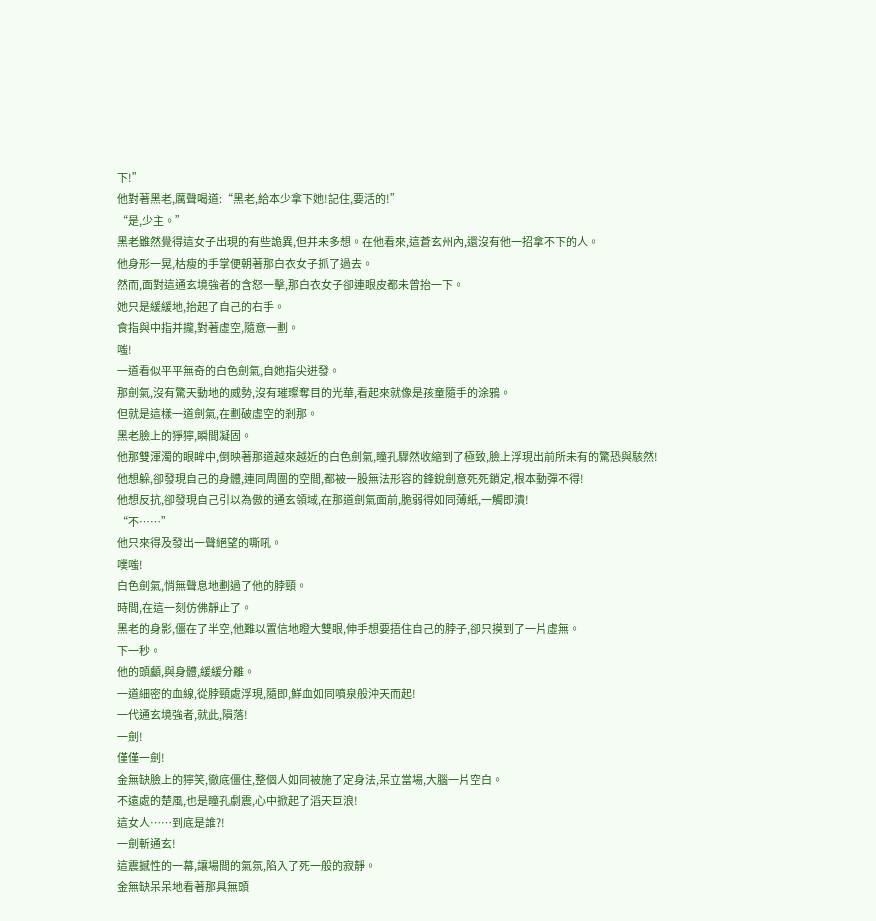下!”
他對著黑老,厲聲喝道:“黑老,給本少拿下她!記住,要活的!”
“是,少主。”
黑老雖然覺得這女子出現的有些詭異,但并未多想。在他看來,這蒼玄州內,還沒有他一招拿不下的人。
他身形一晃,枯瘦的手掌便朝著那白衣女子抓了過去。
然而,面對這通玄境強者的含怒一擊,那白衣女子卻連眼皮都未曾抬一下。
她只是緩緩地,抬起了自己的右手。
食指與中指并攏,對著虛空,隨意一劃。
嗤!
一道看似平平無奇的白色劍氣,自她指尖迸發。
那劍氣,沒有驚天動地的威勢,沒有璀璨奪目的光華,看起來就像是孩童隨手的涂鴉。
但就是這樣一道劍氣,在劃破虛空的剎那。
黑老臉上的猙獰,瞬間凝固。
他那雙渾濁的眼眸中,倒映著那道越來越近的白色劍氣,瞳孔驟然收縮到了極致,臉上浮現出前所未有的驚恐與駭然!
他想躲,卻發現自己的身體,連同周圍的空間,都被一股無法形容的鋒銳劍意死死鎖定,根本動彈不得!
他想反抗,卻發現自己引以為傲的通玄領域,在那道劍氣面前,脆弱得如同薄紙,一觸即潰!
“不……”
他只來得及發出一聲絕望的嘶吼。
噗嗤!
白色劍氣,悄無聲息地劃過了他的脖頸。
時間,在這一刻仿佛靜止了。
黑老的身影,僵在了半空,他難以置信地瞪大雙眼,伸手想要捂住自己的脖子,卻只摸到了一片虛無。
下一秒。
他的頭顱,與身體,緩緩分離。
一道細密的血線,從脖頸處浮現,隨即,鮮血如同噴泉般沖天而起!
一代通玄境強者,就此,隕落!
一劍!
僅僅一劍!
金無缺臉上的獰笑,徹底僵住,整個人如同被施了定身法,呆立當場,大腦一片空白。
不遠處的楚風,也是瞳孔劇震,心中掀起了滔天巨浪!
這女人……到底是誰?!
一劍斬通玄!
這震撼性的一幕,讓場間的氣氛,陷入了死一般的寂靜。
金無缺呆呆地看著那具無頭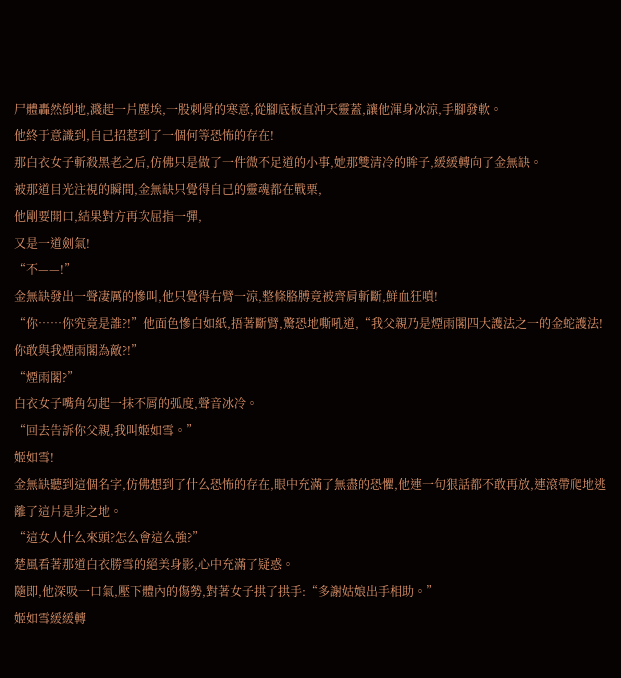尸體轟然倒地,濺起一片塵埃,一股刺骨的寒意,從腳底板直沖天靈蓋,讓他渾身冰涼,手腳發軟。
他終于意識到,自己招惹到了一個何等恐怖的存在!
那白衣女子斬殺黑老之后,仿佛只是做了一件微不足道的小事,她那雙清冷的眸子,緩緩轉向了金無缺。
被那道目光注視的瞬間,金無缺只覺得自己的靈魂都在戰栗,
他剛要開口,結果對方再次屈指一彈,
又是一道劍氣!
“不——!”
金無缺發出一聲凄厲的慘叫,他只覺得右臂一涼,整條胳膊竟被齊肩斬斷,鮮血狂噴!
“你……你究竟是誰?!”他面色慘白如紙,捂著斷臂,驚恐地嘶吼道,“我父親乃是煙雨閣四大護法之一的金蛇護法!你敢與我煙雨閣為敵?!”
“煙雨閣?”
白衣女子嘴角勾起一抹不屑的弧度,聲音冰冷。
“回去告訴你父親,我叫姬如雪。”
姬如雪!
金無缺聽到這個名字,仿佛想到了什么恐怖的存在,眼中充滿了無盡的恐懼,他連一句狠話都不敢再放,連滾帶爬地逃離了這片是非之地。
“這女人什么來頭?怎么會這么強?”
楚風看著那道白衣勝雪的絕美身影,心中充滿了疑惑。
隨即,他深吸一口氣,壓下體內的傷勢,對著女子拱了拱手:“多謝姑娘出手相助。”
姬如雪緩緩轉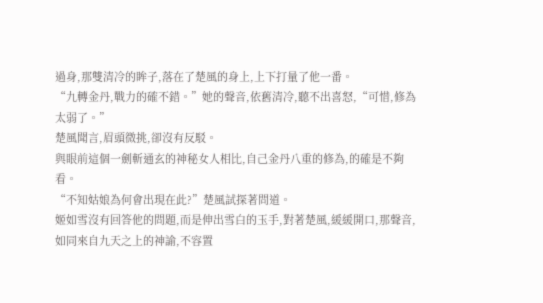過身,那雙清冷的眸子,落在了楚風的身上,上下打量了他一番。
“九轉金丹,戰力的確不錯。”她的聲音,依舊清冷,聽不出喜怒,“可惜,修為太弱了。”
楚風聞言,眉頭微挑,卻沒有反駁。
與眼前這個一劍斬通玄的神秘女人相比,自己金丹八重的修為,的確是不夠看。
“不知姑娘為何會出現在此?”楚風試探著問道。
姬如雪沒有回答他的問題,而是伸出雪白的玉手,對著楚風,緩緩開口,那聲音,如同來自九天之上的神諭,不容置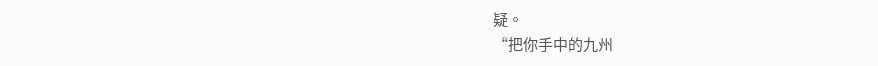疑。
“把你手中的九州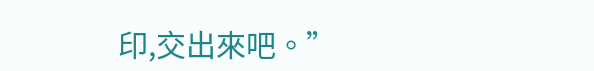印,交出來吧。”